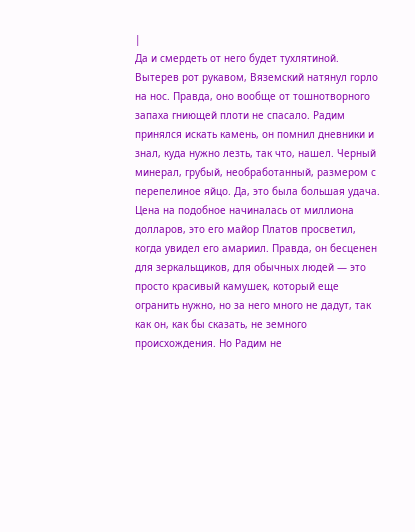|
Да и смердеть от него будет тухлятиной. Вытерев рот рукавом, Вяземский натянул горло на нос. Правда, оно вообще от тошнотворного запаха гниющей плоти не спасало. Радим принялся искать камень, он помнил дневники и знал, куда нужно лезть, так что, нашел. Черный минерал, грубый, необработанный, размером с перепелиное яйцо. Да, это была большая удача. Цена на подобное начиналась от миллиона долларов, это его майор Платов просветил, когда увидел его амариил. Правда, он бесценен для зеркальщиков, для обычных людей — это просто красивый камушек, который еще огранить нужно, но за него много не дадут, так как он, как бы сказать, не земного происхождения. Но Радим не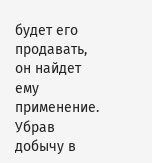будет его продавать, он найдет ему применение.
Убрав добычу в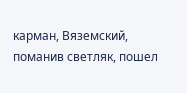карман, Вяземский, поманив светляк, пошел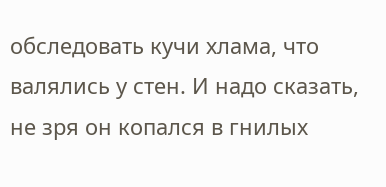обследовать кучи хлама, что валялись у стен. И надо сказать, не зря он копался в гнилых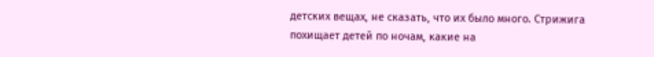детских вещах, не сказать, что их было много. Стрижига похищает детей по ночам, какие на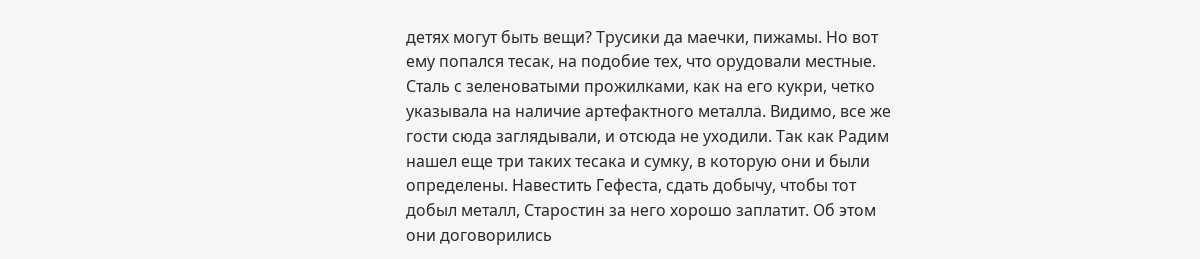детях могут быть вещи? Трусики да маечки, пижамы. Но вот ему попался тесак, на подобие тех, что орудовали местные. Сталь с зеленоватыми прожилками, как на его кукри, четко указывала на наличие артефактного металла. Видимо, все же гости сюда заглядывали, и отсюда не уходили. Так как Радим нашел еще три таких тесака и сумку, в которую они и были определены. Навестить Гефеста, сдать добычу, чтобы тот добыл металл, Старостин за него хорошо заплатит. Об этом они договорились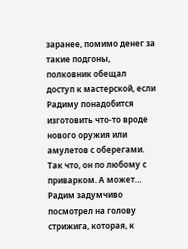заранее, помимо денег за такие подгоны, полковник обещал доступ к мастерской, если Радиму понадобится изготовить что-то вроде нового оружия или амулетов с оберегами. Так что, он по любому с приварком. А может… Радим задумчиво посмотрел на голову стрижига, которая, к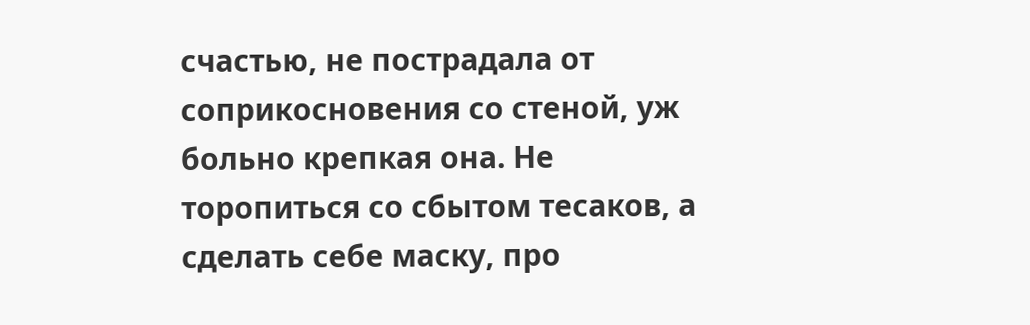счастью, не пострадала от соприкосновения со стеной, уж больно крепкая она. Не торопиться со сбытом тесаков, а сделать себе маску, про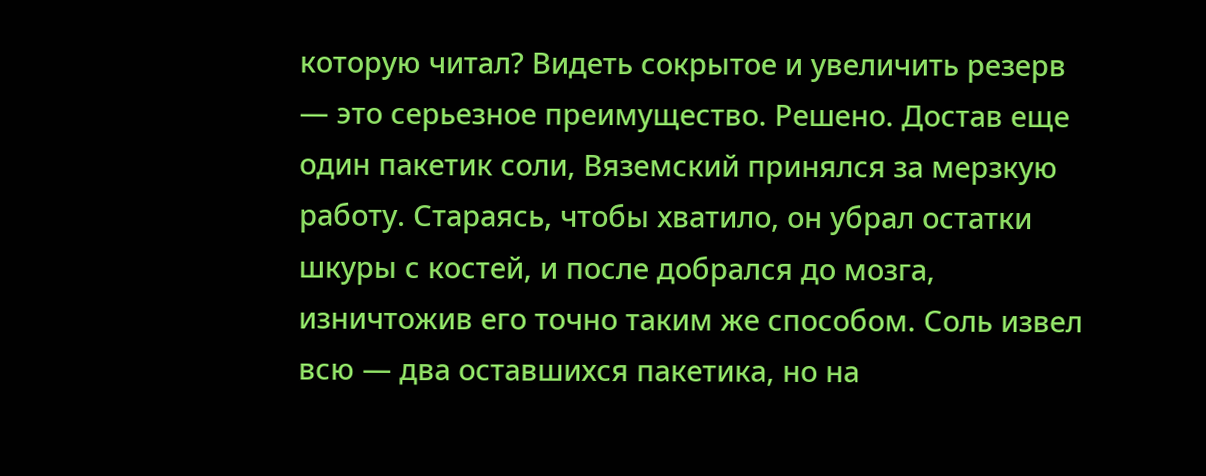которую читал? Видеть сокрытое и увеличить резерв — это серьезное преимущество. Решено. Достав еще один пакетик соли, Вяземский принялся за мерзкую работу. Стараясь, чтобы хватило, он убрал остатки шкуры с костей, и после добрался до мозга, изничтожив его точно таким же способом. Соль извел всю — два оставшихся пакетика, но на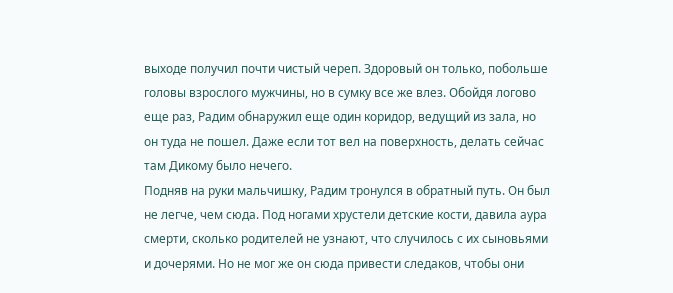выходе получил почти чистый череп. Здоровый он только, побольше головы взрослого мужчины, но в сумку все же влез. Обойдя логово еще раз, Радим обнаружил еще один коридор, ведущий из зала, но он туда не пошел. Даже если тот вел на поверхность, делать сейчас там Дикому было нечего.
Подняв на руки мальчишку, Радим тронулся в обратный путь. Он был не легче, чем сюда. Под ногами хрустели детские кости, давила аура смерти, сколько родителей не узнают, что случилось с их сыновьями и дочерями. Но не мог же он сюда привести следаков, чтобы они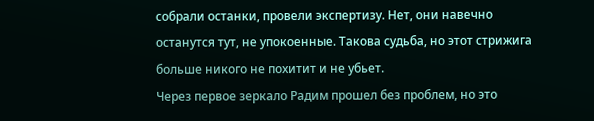собрали останки, провели экспертизу. Нет, они навечно останутся тут, не упокоенные. Такова судьба, но этот стрижига больше никого не похитит и не убьет.
Через первое зеркало Радим прошел без проблем, но это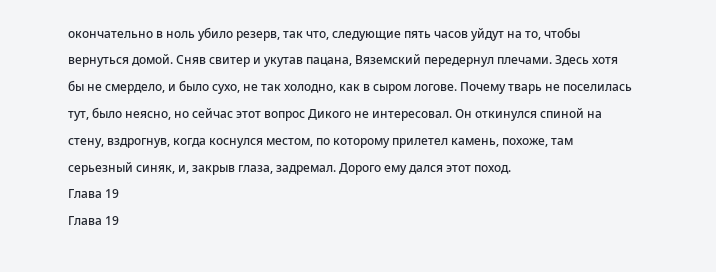окончательно в ноль убило резерв, так что, следующие пять часов уйдут на то, чтобы вернуться домой. Сняв свитер и укутав пацана, Вяземский передернул плечами. Здесь хотя бы не смердело, и было сухо, не так холодно, как в сыром логове. Почему тварь не поселилась тут, было неясно, но сейчас этот вопрос Дикого не интересовал. Он откинулся спиной на стену, вздрогнув, когда коснулся местом, по которому прилетел камень, похоже, там серьезный синяк, и, закрыв глаза, задремал. Дорого ему дался этот поход.
Глава 19
Глава 19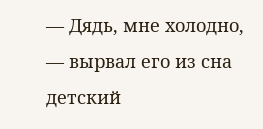— Дядь, мне холодно, — вырвал его из сна детский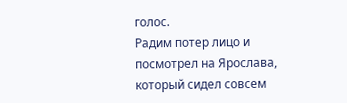голос.
Радим потер лицо и посмотрел на Ярослава, который сидел совсем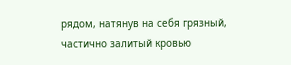рядом, натянув на себя грязный, частично залитый кровью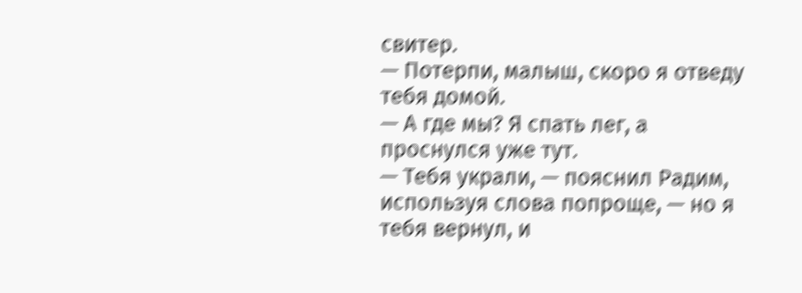свитер.
— Потерпи, малыш, скоро я отведу тебя домой.
— А где мы? Я спать лег, а проснулся уже тут.
— Тебя украли, — пояснил Радим, используя слова попроще, — но я тебя вернул, и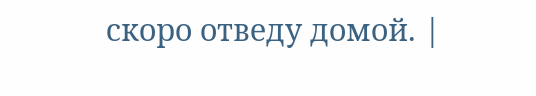скоро отведу домой. |